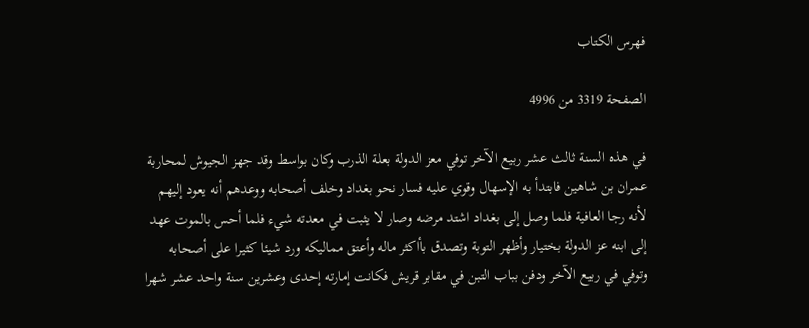فهرس الكتاب

الصفحة 3319 من 4996

في هذه السنة ثالث عشر ربيع الآخر توفي معز الدولة بعلة الذرب وكان بواسط وقد جهز الجيوش لمحاربة عمران بن شاهين فابتدأ به الإسهال وقوي عليه فسار نحو بغداد وخلف أصحابه ووعدهم أنه يعود إليهم لأنه رجا العافية فلما وصل إلى بغداد اشتد مرضه وصار لا يثبت في معدته شيء فلما أحس بالموت عهد إلى ابنه عز الدولة بختيار وأظهر التوبة وتصدق بأاكثر ماله وأعتق مماليكه ورد شيئا كثيرا على أصحابه وتوفي في ربيع الآخر ودفن بباب التبن في مقابر قريش فكانت إمارته إحدى وعشرين سنة واحد عشر شهرا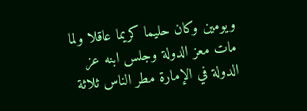ويومين وكان حليما كريما عاقلا ولما مات معز الدولة وجلس ابنه عز الدولة في الإمارة مطر الناس ثلاثة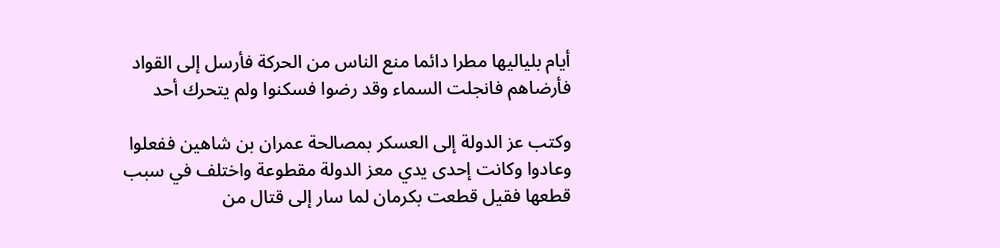أيام بلياليها مطرا دائما منع الناس من الحركة فأرسل إلى القواد فأرضاهم فانجلت السماء وقد رضوا فسكنوا ولم يتحرك أحد

وكتب عز الدولة إلى العسكر بمصالحة عمران بن شاهين ففعلوا وعادوا وكانت إحدى يدي معز الدولة مقطوعة واختلف في سبب قطعها فقيل قطعت بكرمان لما سار إلى قتال من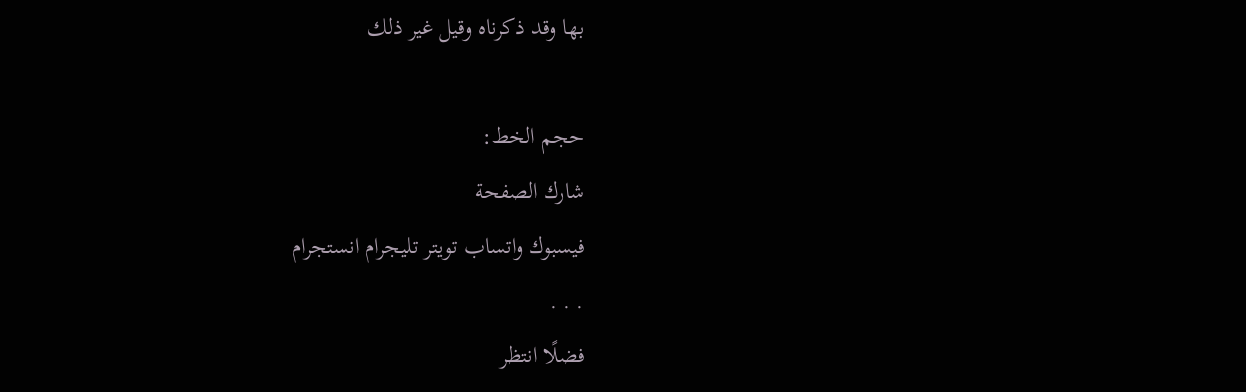بها وقد ذكرناه وقيل غير ذلك

حجم الخط:
شارك الصفحة
فيسبوك واتساب تويتر تليجرام انستجرام
. . .
فضلًا انتظر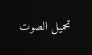تحميل الصوت